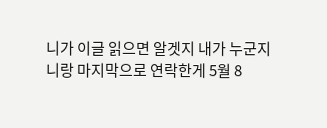니가 이글 읽으면 알겟지 내가 누군지
니랑 마지막으로 연락한게 5월 8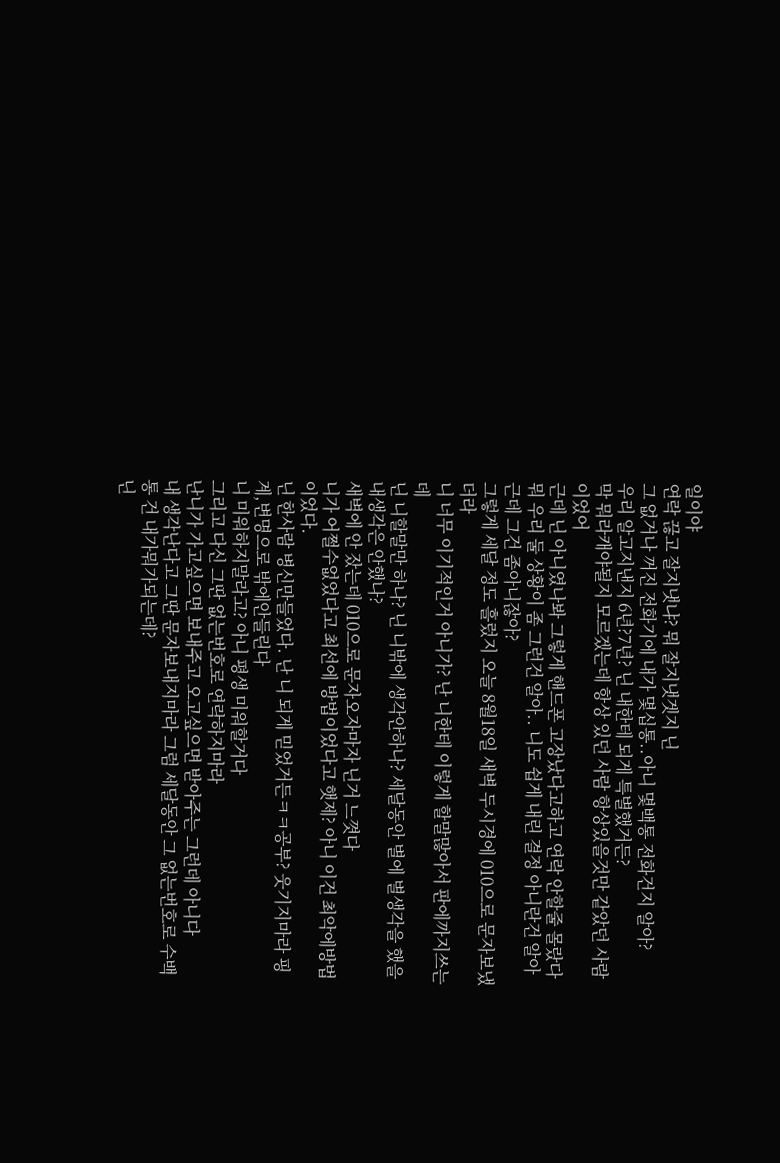일이야
연락 끊고 잘지냇냐? 뭐 잘지냇겟지 닌
그 없거나 꺼진 전화기에 내가 몇십통..아니 몇백통 전화건지 알아?
우리 알고지낸지 6년?7년? 닌 내한테 되게 특별했거든?
막 뭐라캐야될지 모르겠는데 항상 있던 사람 항상있을것만 같았던 사람이었어
근데 닌 아니였나봐 그렇게 핸드폰 고장났다고하고 연락 안할줄 몰랐다
뭐 우리 둘 상황이 좀 그런건 알아.. 니도 쉽게 내린 결정 아니란건 알아 근데 그건 좀아니잖아?
그렇게 세달 정도 흘렀지 오늘 8월18일 새벽 두시경에 010으로 문자보냈더라
니 너무 이기적인거 아니가? 난 니한테 이렇게 할말많아서 판에까지쓰는데
닌 니할말만 하나? 닌 니밖에 생각안하나? 세달동안 별에 별생각을 했을 내생각은 안했나?
새벽에 안 잤는데 010으로 문자오자마자 닌거 느꼇다
니가 어쩔수없었다고 최선에 방법이었다고 햇제? 아니 이건 최악에방법이었다.
닌 한사람 병신만들었다. 난 니 되게 믿었거든ㅋㅋ공부? 웃기지마라 핑계,변명으로 밖에안들린다
니 미워하지말라고? 아니 평생 미워할거다
그리고 다신 그딴 없는번호로 연락하지마라
난니가 가고싶으면 보내주고 오고싶으면 받아주는 그런데 아니다
내 생각난다고 그딴 문자보내지마라 그럼 세달동안 그 없는번호로 수백통 건 내가뭐가되는데?
닌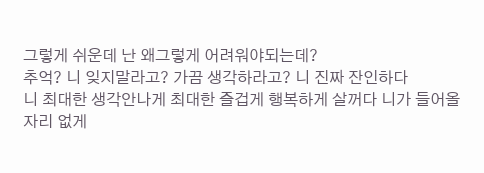그렇게 쉬운데 난 왜그렇게 어려워야되는데?
추억? 니 잊지말라고? 가끔 생각하라고? 니 진짜 잔인하다
니 최대한 생각안나게 최대한 즐겁게 행복하게 살꺼다 니가 들어올 자리 없게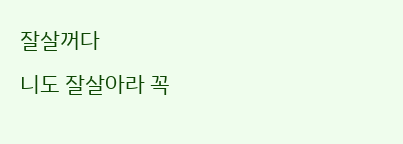잘살꺼다
니도 잘살아라 꼭